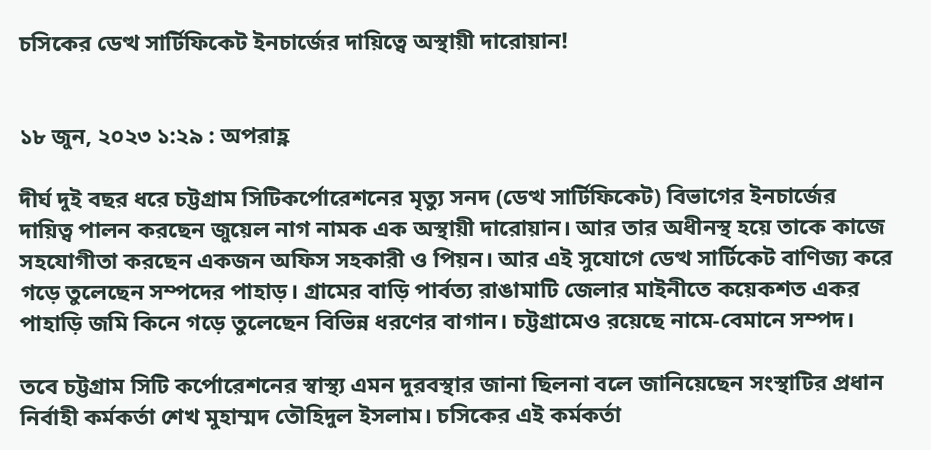চসিকের ডেত্থ সার্টিফিকেট ইনচার্জের দায়িত্বে অস্থায়ী দারোয়ান!


১৮ জুন, ২০২৩ ১:২৯ : অপরাহ্ণ

দীর্ঘ দুই বছর ধরে চট্টগ্রাম সিটিকর্পোরেশনের মৃত্যু সনদ (ডেত্থ সার্টিফিকেট) বিভাগের ইনচার্জের দায়িত্ব পালন করছেন জুয়েল নাগ নামক এক অস্থায়ী দারোয়ান। আর তার অধীনস্থ হয়ে তাকে কাজে সহযোগীতা করছেন একজন অফিস সহকারী ও পিয়ন। আর এই সুযোগে ডেত্থ সার্টিকেট বাণিজ্য করে গড়ে তুলেছেন সম্পদের পাহাড়। গ্রামের বাড়ি পার্বত্য রাঙামাটি জেলার মাইনীতে কয়েকশত একর পাহাড়ি জমি কিনে গড়ে তুলেছেন বিভিন্ন ধরণের বাগান। চট্টগ্রামেও রয়েছে নামে-বেমানে সম্পদ।

তবে চট্টগ্রাম সিটি কর্পোরেশনের স্বাস্থ্য এমন দুরবস্থার জানা ছিলনা বলে জানিয়েছেন সংস্থাটির প্রধান নির্বাহী কর্মকর্তা শেখ মুহাম্মদ তৌহিদুল ইসলাম। চসিকের এই কর্মকর্তা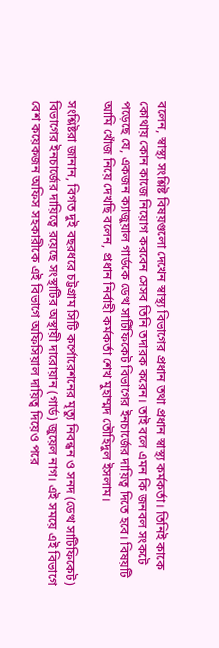বলেন, স্বাস্থ্য সংশ্লিষ্ট বিষয়গুলো দেখেন স্বাস্থ্য বিভাগের প্রধান তথা প্রধান স্বাস্থ্য কর্মকর্তা। তিনিই কাকে কোথায় কোন কাজে নিয়োগ করবেন সেসব তিনি তদারক করেন। তাই বলে এমন কি জনবল সংকটে পড়েছে যে, একজন ক্যাজুয়াল গার্ডকে ডেত্থ সার্টিফিকেট বিভাগের ইনচার্জের দায়িত্ব দিতে হবে। বিষয়টি আমি খোঁজ নিয়ে দেখছি বলেন, প্রধান নির্বাহী কর্মকর্তা শেখ মুহাম্মদ তৌহিদুল ইসলাম।

সংশ্লিষ্টরা জানান, বিগত দুই বছরধরে চট্টগ্রাম সিটি কর্পোরেশনের মৃত্যু নিবন্ধন ও সনদ (ডেত্থ সাটিফিকেট) বিভাগের ইনচার্জের দায়িত্বে রয়েছে সংস্থাটির অস্থায়ী দারোয়ান (গার্ড) জুয়েল নাগ। এই সময়ে এই বিভাগে বেশ কয়েকজন অফিস সহকারীকে এই বিভাগে অফিসিয়াল দায়িত্ব দিয়েও পরে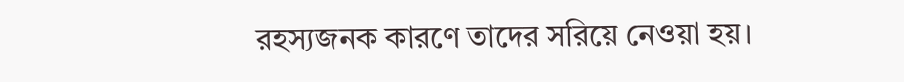রহস্যজনক কারণে তাদের সরিয়ে নেওয়া হয়।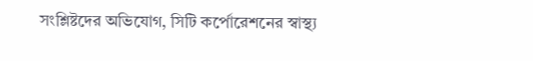সংশ্লিষ্টদের অভিযোগ, সিটি কর্পোরেশনের স্বাস্থ্য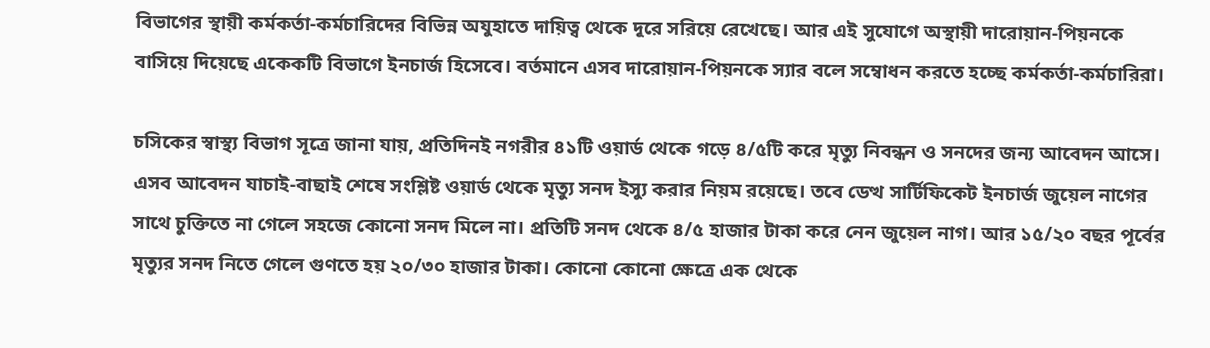বিভাগের স্থায়ী কর্মকর্তা-কর্মচারিদের বিভিন্ন অযুহাতে দায়িত্ব থেকে দূরে সরিয়ে রেখেছে। আর এই সুযোগে অস্থায়ী দারোয়ান-পিয়নকে বাসিয়ে দিয়েছে একেকটি বিভাগে ইনচার্জ হিসেবে। বর্তমানে এসব দারোয়ান-পিয়নকে স্যার বলে সম্বোধন করতে হচ্ছে কর্মকর্তা-কর্মচারিরা।

চসিকের স্বাস্থ্য বিভাগ সূত্রে জানা যায়, প্রতিদিনই নগরীর ৪১টি ওয়ার্ড থেকে গড়ে ৪/৫টি করে মৃত্যু নিবন্ধন ও সনদের জন্য আবেদন আসে। এসব আবেদন যাচাই-বাছাই শেষে সংশ্লিষ্ট ওয়ার্ড থেকে মৃত্যু সনদ ইস্যু করার নিয়ম রয়েছে। তবে ডেত্থ সার্টিফিকেট ইনচার্জ জুয়েল নাগের সাথে চুক্তিতে না গেলে সহজে কোনো সনদ মিলে না। প্রতিটি সনদ থেকে ৪/৫ হাজার টাকা করে নেন জুয়েল নাগ। আর ১৫/২০ বছর পূর্বের মৃত্যুর সনদ নিতে গেলে গুণতে হয় ২০/৩০ হাজার টাকা। কোনো কোনো ক্ষেত্রে এক থেকে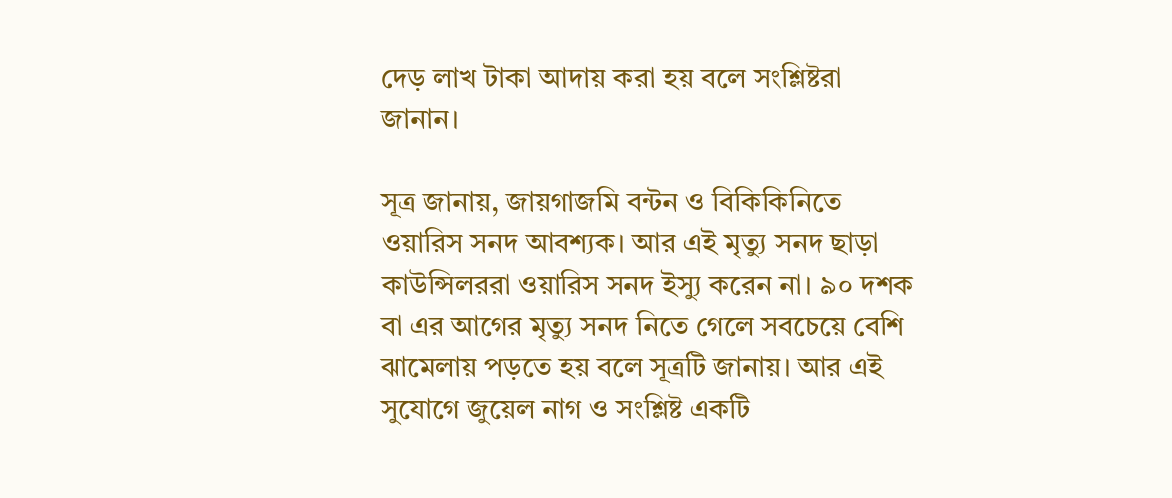দেড় লাখ টাকা আদায় করা হয় বলে সংশ্লিষ্টরা জানান।

সূত্র জানায়, জায়গাজমি বন্টন ও বিকিকিনিতে ওয়ারিস সনদ আবশ্যক। আর এই মৃত্যু সনদ ছাড়া কাউন্সিলররা ওয়ারিস সনদ ইস্যু করেন না। ৯০ দশক বা এর আগের মৃত্যু সনদ নিতে গেলে সবচেয়ে বেশি ঝামেলায় পড়তে হয় বলে সূত্রটি জানায়। আর এই সুযোগে জুয়েল নাগ ও সংশ্লিষ্ট একটি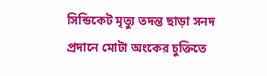সিন্ডিকেট মৃত্যু তদন্ত ছাড়া সনদ প্রদানে মোটা অংকের চুক্তিতে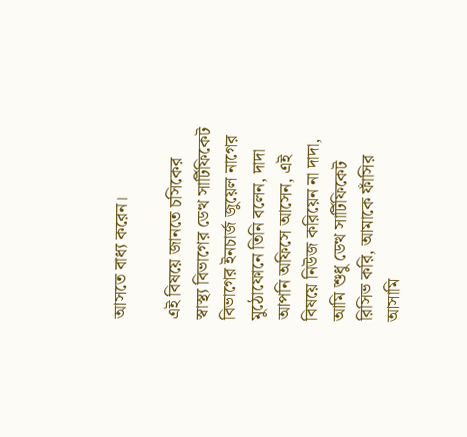আসতে বাধ্য করেন।

এই বিষয়ে জানতে চসিকের স্বাস্থ্য বিভাগের ডেত্থ সার্টিফিকেট বিভাগের ইনচার্জ জুয়েল নাগের মুঠোফোনে তিনি বলেন, দাদা আপনি অফিসে আসেন, এই বিষয়ে নিউজ করিয়েন না দাদা, আমি শুধু ডেত্থ সার্টিফিকেট রিসিভ করি, আমাকে ফাঁসির আসামি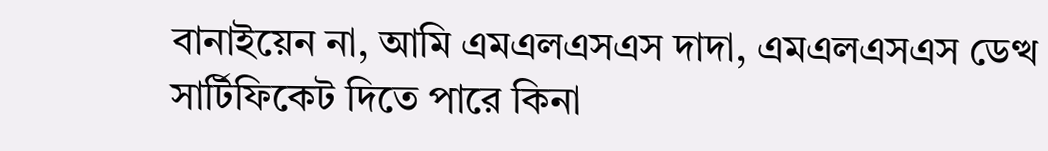বানাইয়েন না, আমি এমএলএসএস দাদা, এমএলএসএস ডেত্থ সার্টিফিকেট দিতে পারে কিনা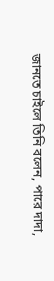জানতে চাইলে তিনি বলেন, পারে দাদা,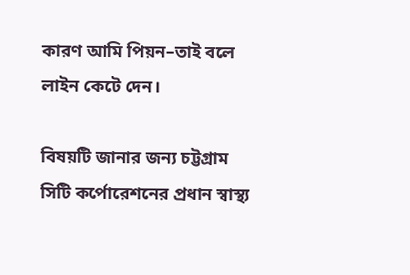কারণ আমি পিয়ন–তাই বলে লাইন কেটে দেন।

বিষয়টি জানার জন্য চট্টগ্রাম সিটি কর্পোরেশনের প্রধান স্বাস্থ্য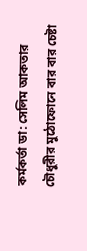কর্মকর্তা ডা: সেলিম আকতার চৌধুরীর মুঠোফোনে বার বার চেষ্টা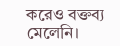করেও বক্তব্য মেলেনি।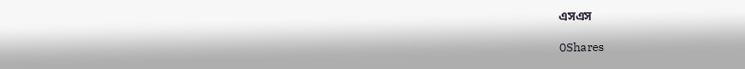এসএস

0Shares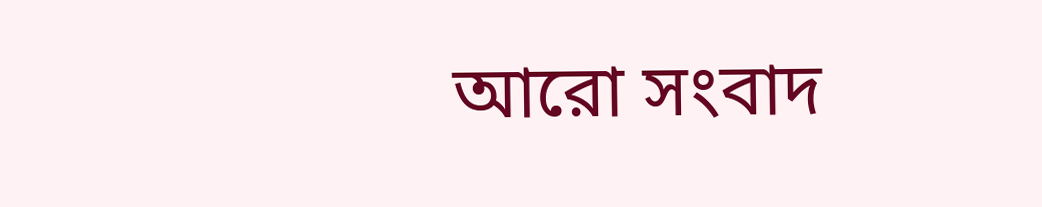আরো সংবাদ